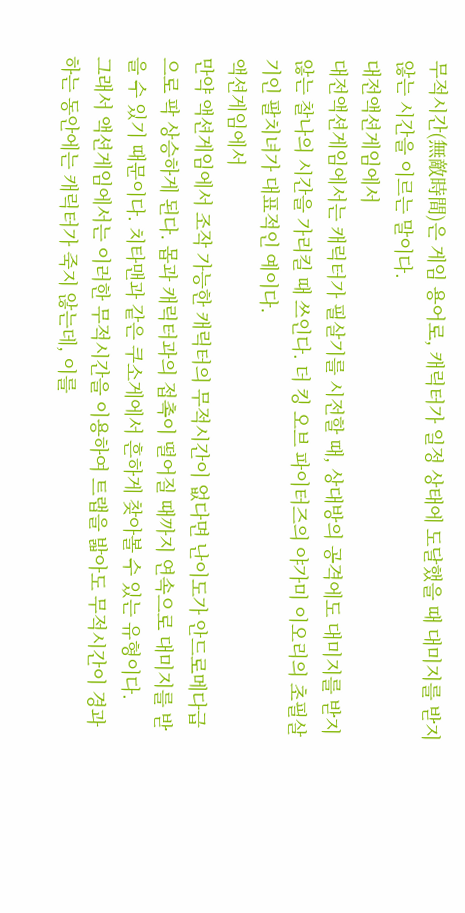무적시간(無敵時間)은 게임 용어로, 캐릭터가 일정 상태에 도달했을 때 대미지를 받지 않는 시간을 이르는 말이다.
대전액션게임에서
대전액션게임에서는 캐릭터가 필살기를 시전할 때, 상대방의 공격에도 대미지를 받지 않는 찰나의 시간을 가리킬 때 쓰인다. 더 킹 오브 파이터즈의 야가미 이오리의 초필살기인 팔치녀가 대표적인 예이다.
액션게임에서
만약 액션게임에서 조작 가능한 캐릭터의 무적시간이 없다면 난이도가 안드로메다급으로 팍 상승하게 된다. 몹과 캐릭터과의 접촉이 떨어질 때까지 연속으로 대미지를 받을 수 있기 때문이다. 치타맨과 같은 쿠소게에서 흔하게 찾아볼 수 있는 유형이다.
그래서 액션게임에서는 이러한 무적시간을 이용하여 트랩을 밟아도 무적시간이 경과하는 동안에는 캐릭터가 죽지 않는데, 이를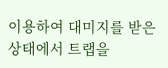이용하여 대미지를 받은 상태에서 트랩을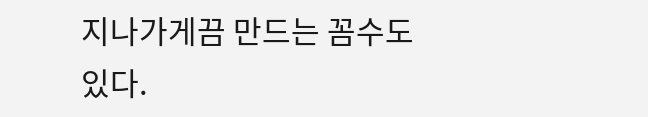지나가게끔 만드는 꼼수도 있다.